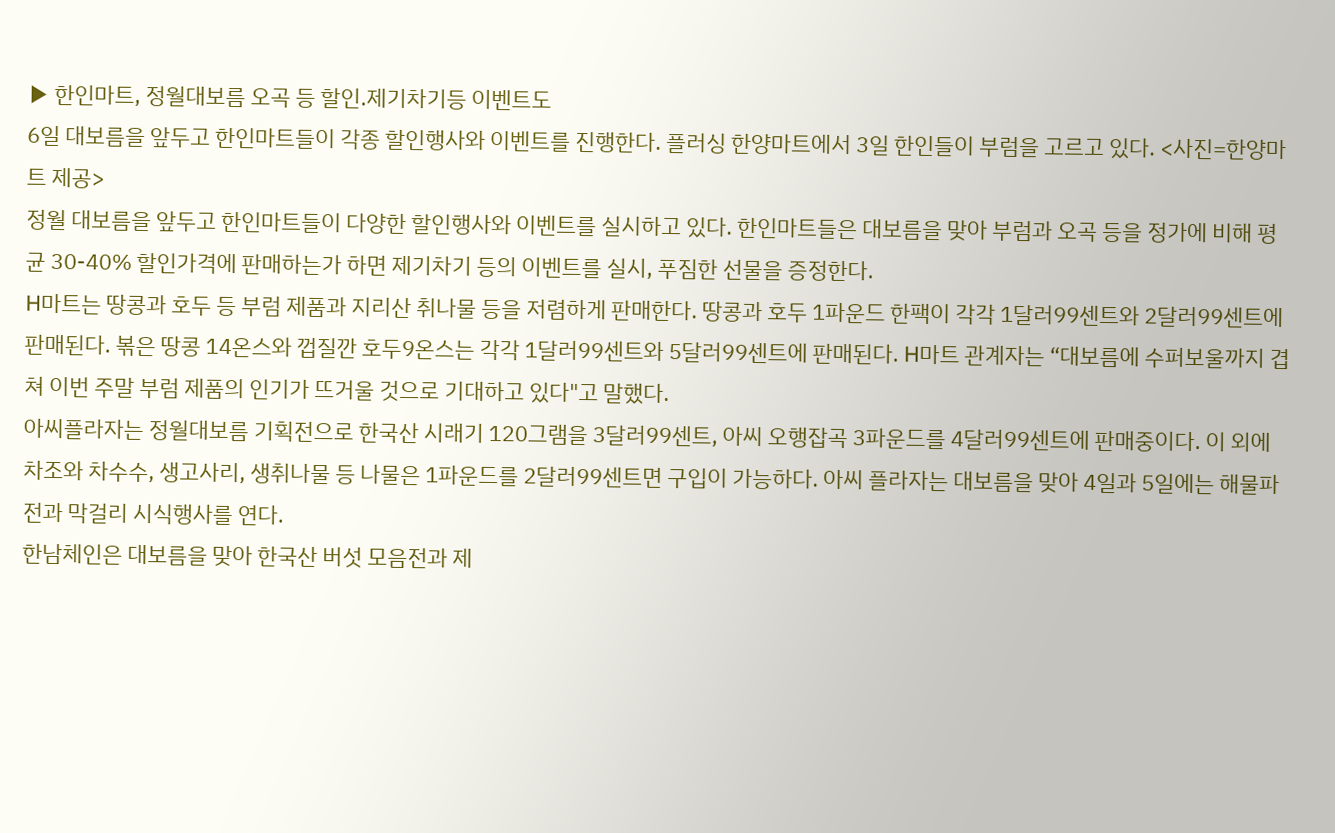▶ 한인마트, 정월대보름 오곡 등 할인.제기차기등 이벤트도
6일 대보름을 앞두고 한인마트들이 각종 할인행사와 이벤트를 진행한다. 플러싱 한양마트에서 3일 한인들이 부럼을 고르고 있다. <사진=한양마트 제공>
정월 대보름을 앞두고 한인마트들이 다양한 할인행사와 이벤트를 실시하고 있다. 한인마트들은 대보름을 맞아 부럼과 오곡 등을 정가에 비해 평균 30-40% 할인가격에 판매하는가 하면 제기차기 등의 이벤트를 실시, 푸짐한 선물을 증정한다.
H마트는 땅콩과 호두 등 부럼 제품과 지리산 취나물 등을 저렴하게 판매한다. 땅콩과 호두 1파운드 한팩이 각각 1달러99센트와 2달러99센트에 판매된다. 볶은 땅콩 14온스와 껍질깐 호두9온스는 각각 1달러99센트와 5달러99센트에 판매된다. H마트 관계자는 “대보름에 수퍼보울까지 겹쳐 이번 주말 부럼 제품의 인기가 뜨거울 것으로 기대하고 있다"고 말했다.
아씨플라자는 정월대보름 기획전으로 한국산 시래기 120그램을 3달러99센트, 아씨 오행잡곡 3파운드를 4달러99센트에 판매중이다. 이 외에 차조와 차수수, 생고사리, 생취나물 등 나물은 1파운드를 2달러99센트면 구입이 가능하다. 아씨 플라자는 대보름을 맞아 4일과 5일에는 해물파전과 막걸리 시식행사를 연다.
한남체인은 대보름을 맞아 한국산 버섯 모음전과 제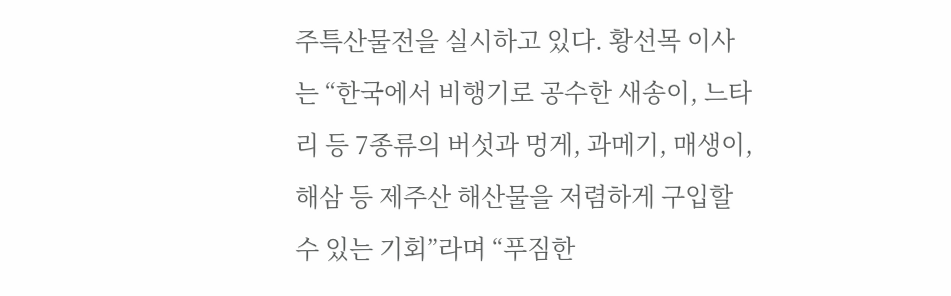주특산물전을 실시하고 있다. 황선목 이사는 “한국에서 비행기로 공수한 새송이, 느타리 등 7종류의 버섯과 멍게, 과메기, 매생이, 해삼 등 제주산 해산물을 저렴하게 구입할 수 있는 기회”라며 “푸짐한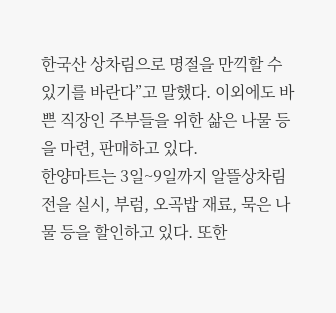한국산 상차림으로 명절을 만끽할 수 있기를 바란다”고 말했다. 이외에도 바쁜 직장인 주부들을 위한 삶은 나물 등을 마련, 판매하고 있다.
한양마트는 3일~9일까지 알뜰상차림전을 실시, 부럼, 오곡밥 재료, 묵은 나물 등을 할인하고 있다. 또한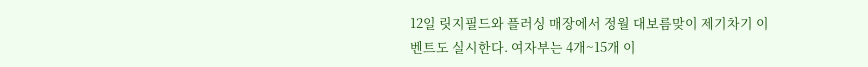12일 릿지필드와 플러싱 매장에서 정월 대보름맞이 제기차기 이벤트도 실시한다. 여자부는 4개~15개 이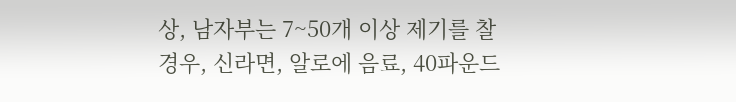상, 남자부는 7~50개 이상 제기를 찰 경우, 신라면, 알로에 음료, 40파운드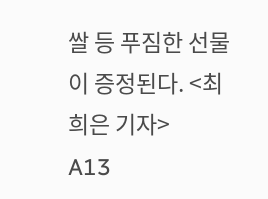쌀 등 푸짐한 선물이 증정된다. <최희은 기자>
A13